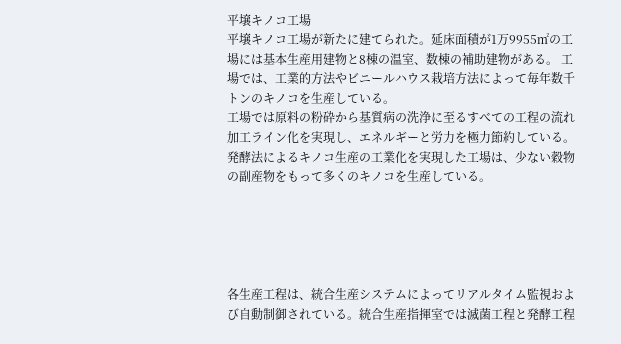平壌キノコ工場
平壌キノコ工場が新たに建てられた。延床面積が1万9955㎡の工場には基本生産用建物と8棟の温室、数棟の補助建物がある。 工場では、工業的方法やビニールハウス栽培方法によって毎年数千トンのキノコを生産している。
工場では原料の粉砕から基質病の洗浄に至るすべての工程の流れ加工ライン化を実現し、エネルギーと労力を極力節約している。
発酵法によるキノコ生産の工業化を実現した工場は、少ない穀物の副産物をもって多くのキノコを生産している。





各生産工程は、統合生産システムによってリアルタイム監視および自動制御されている。統合生産指揮室では滅菌工程と発酵工程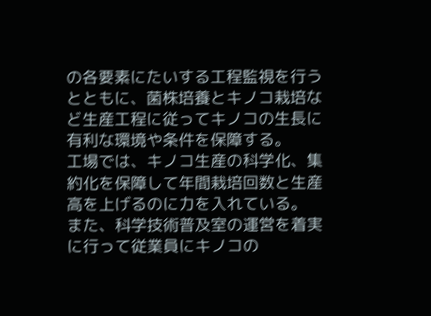の各要素にたいする工程監視を行うとともに、菌株培養とキノコ栽培など生産工程に従ってキノコの生長に有利な環境や条件を保障する。
工場では、キノコ生産の科学化、集約化を保障して年間栽培回数と生産高を上げるのに力を入れている。
また、科学技術普及室の運営を着実に行って従業員にキノコの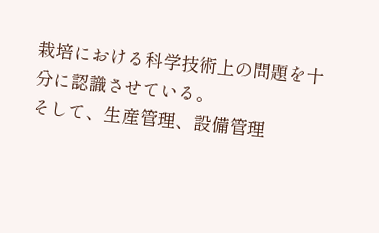栽培における科学技術上の問題を十分に認識させている。
そして、生産管理、設備管理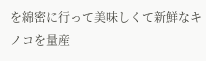を綿密に行って美味しくて新鮮なキノコを量産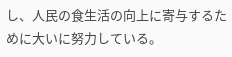し、人民の食生活の向上に寄与するために大いに努力している。